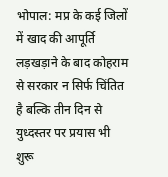भोपाल: मप्र के कई जिलों में खाद की आपूर्ति लड़खड़ाने के बाद कोहराम से सरकार न सिर्फ चिंतित है बल्कि तीन दिन से युध्दस्तर पर प्रयास भी शुरू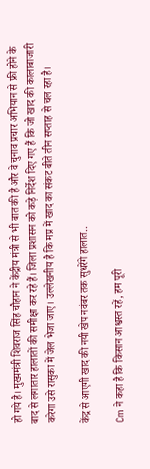हो गये है। मुख्यमंत्री शिवराज सिंह चौहान ने केंद्रीय मंत्री से भी बात की है और वे चुनाव प्रचार अभियान से फ्री होने के बाद से लगातार हालातों की समीक्षा कर रहे हैं। जिला प्रशासन को कड़े निर्देश दिए गए हैं कि जो खाद की कालाबाजारी करेगा उसे रासुका में जेल भेजा जाए। उल्लेखनीय है कि मप्र में खाद का संकट बीते तीन सप्ताह से चल रहा है।

केंद्र से आएगी खाद की नयी खेप नवंबर तक सुधरेंगे हालात..

Cm ने कहा है कि किसान आश्वस्त रहें, हम पूरी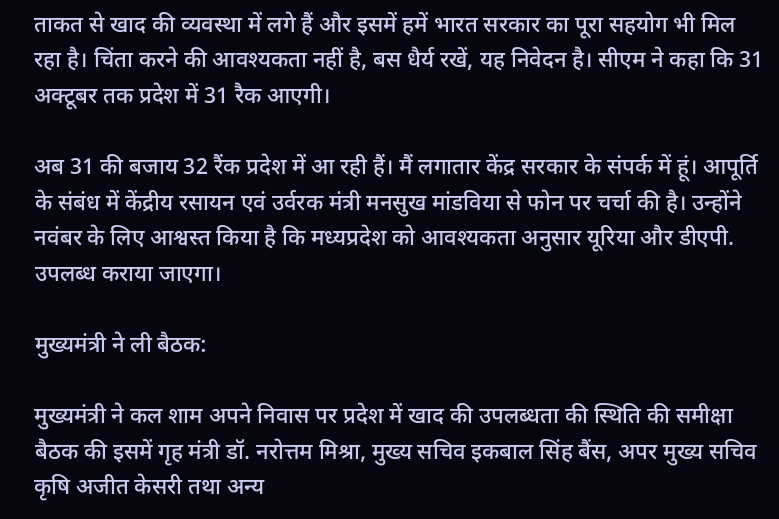ताकत से खाद की व्यवस्था में लगे हैं और इसमें हमें भारत सरकार का पूरा सहयोग भी मिल रहा है। चिंता करने की आवश्यकता नहीं है, बस धैर्य रखें, यह निवेदन है। सीएम ने कहा कि 31 अक्टूबर तक प्रदेश में 31 रैक आएगी।

अब 31 की बजाय 32 रैंक प्रदेश में आ रही हैं। मैं लगातार केंद्र सरकार के संपर्क में हूं। आपूर्ति के संबंध में केंद्रीय रसायन एवं उर्वरक मंत्री मनसुख मांडविया से फोन पर चर्चा की है। उन्होंने नवंबर के लिए आश्वस्त किया है कि मध्यप्रदेश को आवश्यकता अनुसार यूरिया और डीएपी. उपलब्ध कराया जाएगा।

मुख्यमंत्री ने ली बैठक:

मुख्यमंत्री ने कल शाम अपने निवास पर प्रदेश में खाद की उपलब्धता की स्थिति की समीक्षा बैठक की इसमें गृह मंत्री डॉ. नरोत्तम मिश्रा, मुख्य सचिव इकबाल सिंह बैंस, अपर मुख्य सचिव कृषि अजीत केसरी तथा अन्य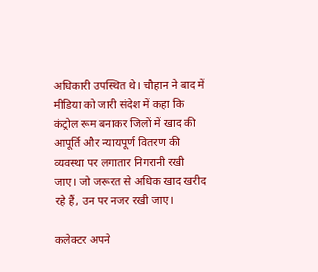अधिकारी उपस्थित थे। चौहान ने बाद में मीडिया को जारी संदेश में कहा कि कंट्रोल रूम बनाकर जिलों में खाद की आपूर्ति और न्यायपूर्ण वितरण की व्यवस्था पर लगातार निगरानी रखी जाए। जो जरूरत से अधिक खाद खरीद रहे हैं, उन पर नजर रखी जाए।

कलेक्टर अपने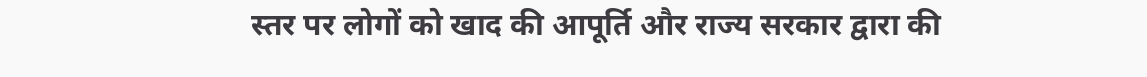स्तर पर लोगों को खाद की आपूर्ति और राज्य सरकार द्वारा की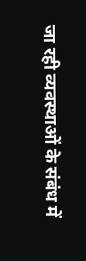जा रही व्यवस्थाओं के संबंध में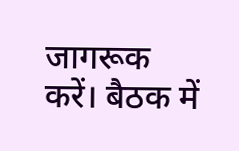जागरूक करें। बैठक में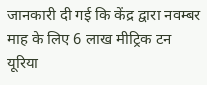जानकारी दी गई कि केंद्र द्वारा नवम्बर माह के लिए 6 लाख मीट्रिक टन यूरिया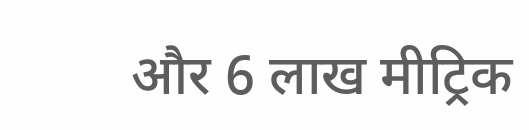और 6 लाख मीट्रिक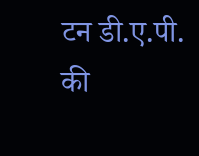टन डी.ए.पी. की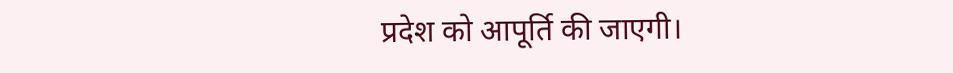प्रदेश को आपूर्ति की जाएगी।